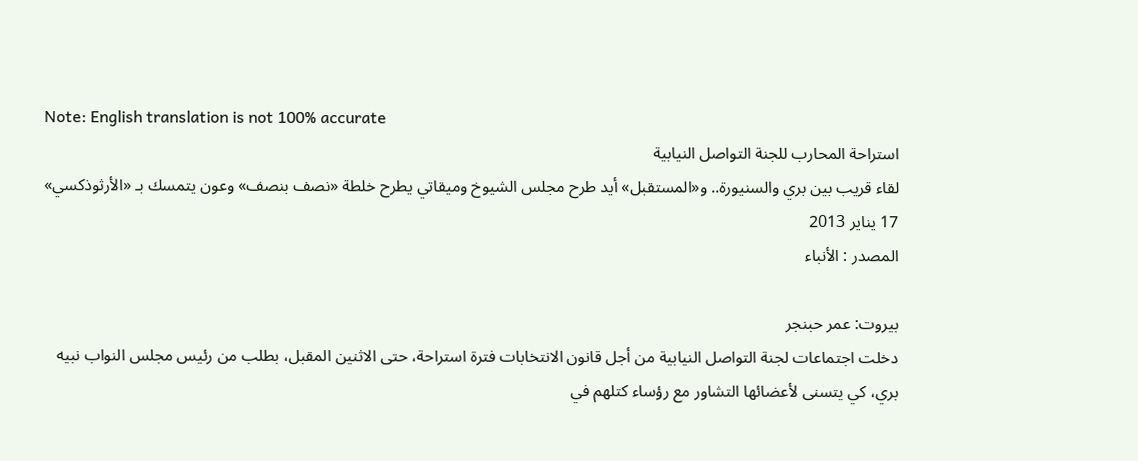Note: English translation is not 100% accurate
استراحة المحارب للجنة التواصل النيابية
لقاء قريب بين بري والسنيورة.. و«المستقبل» أيد طرح مجلس الشيوخ وميقاتي يطرح خلطة «نصف بنصف» وعون يتمسك بـ «الأرثوذكسي»
17 يناير 2013
المصدر : الأنباء

بيروت: عمر حبنجر
دخلت اجتماعات لجنة التواصل النيابية من أجل قانون الانتخابات فترة استراحة، حتى الاثنين المقبل، بطلب من رئيس مجلس النواب نبيه بري، كي يتسنى لأعضائها التشاور مع رؤساء كتلهم في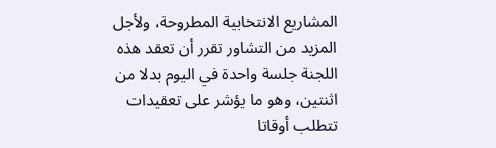المشاريع الانتخابية المطروحة، ولأجل المزيد من التشاور تقرر أن تعقد هذه اللجنة جلسة واحدة في اليوم بدلا من اثنتين، وهو ما يؤشر على تعقيدات تتطلب أوقاتا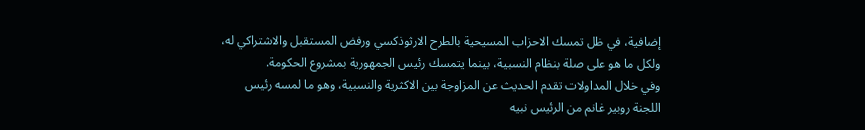إضافية، في ظل تمسك الاحزاب المسيحية بالطرح الارثوذكسي ورفض المستقبل والاشتراكي له، ولكل ما هو على صلة بنظام النسبية، بينما يتمسك رئيس الجمهورية بمشروع الحكومة.
وفي خلال المداولات تقدم الحديث عن المزاوجة بين الاكثرية والنسبية، وهو ما لمسه رئيس اللجنة روبير غانم من الرئيس نبيه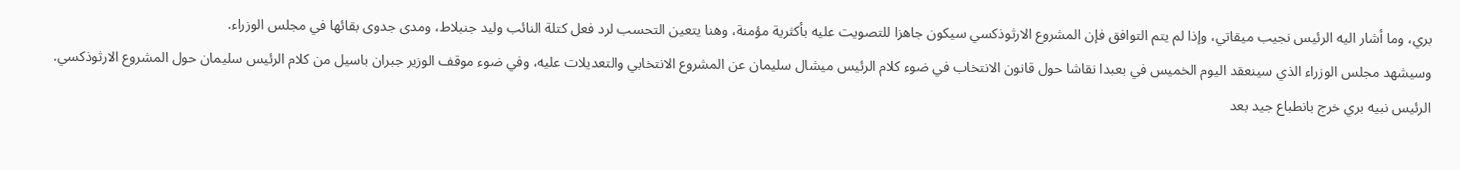بري، وما أشار اليه الرئيس نجيب ميقاتي، وإذا لم يتم التوافق فإن المشروع الارثوذكسي سيكون جاهزا للتصويت عليه بأكثرية مؤمنة، وهنا يتعين التحسب لرد فعل كتلة النائب وليد جنبلاط، ومدى جدوى بقائها في مجلس الوزراء.
وسيشهد مجلس الوزراء الذي سينعقد اليوم الخميس في بعبدا نقاشا حول قانون الانتخاب في ضوء كلام الرئيس ميشال سليمان عن المشروع الانتخابي والتعديلات عليه، وفي ضوء موقف الوزير جبران باسيل من كلام الرئيس سليمان حول المشروع الارثوذكسي.
الرئيس نبيه بري خرج بانطباع جيد بعد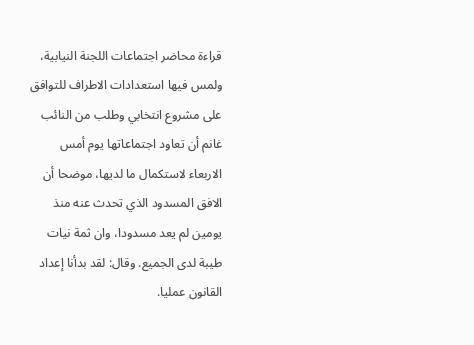قراءة محاضر اجتماعات اللجنة النيابية، ولمس فيها استعدادات الاطراف للتوافق على مشروع انتخابي وطلب من النائب غانم أن تعاود اجتماعاتها يوم أمس الاربعاء لاستكمال ما لديها، موضحا أن الافق المسدود الذي تحدث عنه منذ يومين لم يعد مسدودا، وان ثمة نيات طيبة لدى الجميع. وقال: لقد بدأنا إعداد القانون عمليا.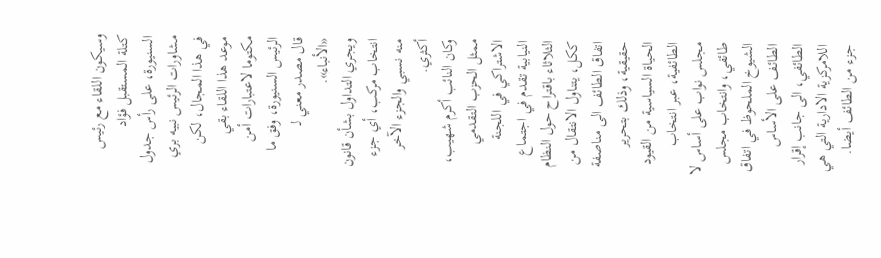وسيكون اللقاء مع رئيس كتلة المستقبل فؤاد السنيورة، على رأس جدول مشاورات الرئيس نبيه بري في هذا المجال، لكن موعد هذا اللقاء بقي مكتوما لاعتبارات أمن الرئيس السنيورة، وفق ما قال مصدر معني لـ «الأنباء».
ويجري التداول بشأن قانون انتخاب مركب، أي جزء منه نسبي والجزء الآخر أكثري.
وكان النائب أكرم شهيب، ممثل الحزب التقدمي الاشتراكي في اللجنة النيابية تقدم في اجتماع الثلاثاء باقتراح حول النظام ككل، يتناول الانتقال من اتفاق الطائف الى مناصفة حقيقية، وذلك بتحرير الحياة السياسية من القيود الطائفية، عبر انتخاب مجلس نواب على أساس لا طائفي، وانتخاب مجلس الشيوخ الملحوظ في اتفاق الطائف على الأساس الطائفي، الى جانب إقرار اللامركزية الادارية التي هي جزء من الطائف أيضا.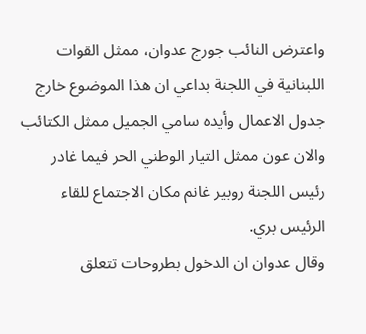واعترض النائب جورج عدوان، ممثل القوات اللبنانية في اللجنة بداعي ان هذا الموضوع خارج جدول الاعمال وأيده سامي الجميل ممثل الكتائب والان عون ممثل التيار الوطني الحر فيما غادر رئيس اللجنة روبير غانم مكان الاجتماع للقاء الرئيس بري.
وقال عدوان ان الدخول بطروحات تتعلق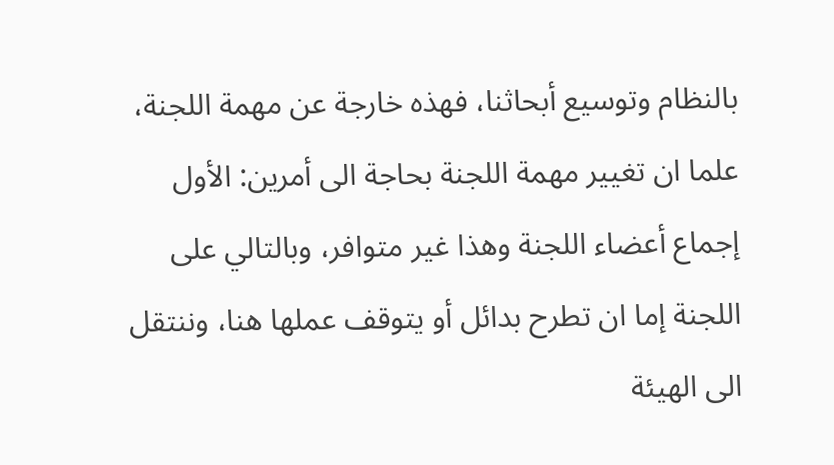بالنظام وتوسيع أبحاثنا، فهذه خارجة عن مهمة اللجنة، علما ان تغيير مهمة اللجنة بحاجة الى أمرين: الأول إجماع أعضاء اللجنة وهذا غير متوافر، وبالتالي على اللجنة إما ان تطرح بدائل أو يتوقف عملها هنا، وننتقل الى الهيئة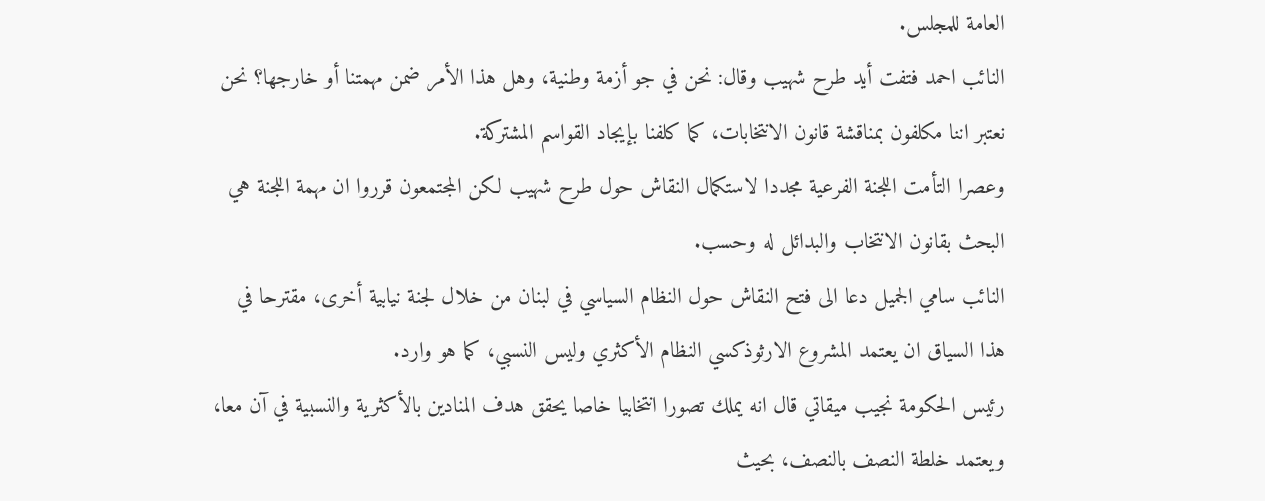العامة للمجلس.
النائب احمد فتفت أيد طرح شهيب وقال: نحن في جو أزمة وطنية، وهل هذا الأمر ضمن مهمتنا أو خارجها؟ نحن نعتبر اننا مكلفون بمناقشة قانون الانتخابات، كما كلفنا بإيجاد القواسم المشتركة.
وعصرا التأمت اللجنة الفرعية مجددا لاستكمال النقاش حول طرح شهيب لكن المجتمعون قرروا ان مهمة اللجنة هي البحث بقانون الانتخاب والبدائل له وحسب.
النائب سامي الجميل دعا الى فتح النقاش حول النظام السياسي في لبنان من خلال لجنة نيابية أخرى، مقترحا في هذا السياق ان يعتمد المشروع الارثوذكسي النظام الأكثري وليس النسبي، كما هو وارد.
رئيس الحكومة نجيب ميقاتي قال انه يملك تصورا انتخابيا خاصا يحقق هدف المنادين بالأكثرية والنسبية في آن معا، ويعتمد خلطة النصف بالنصف، بحيث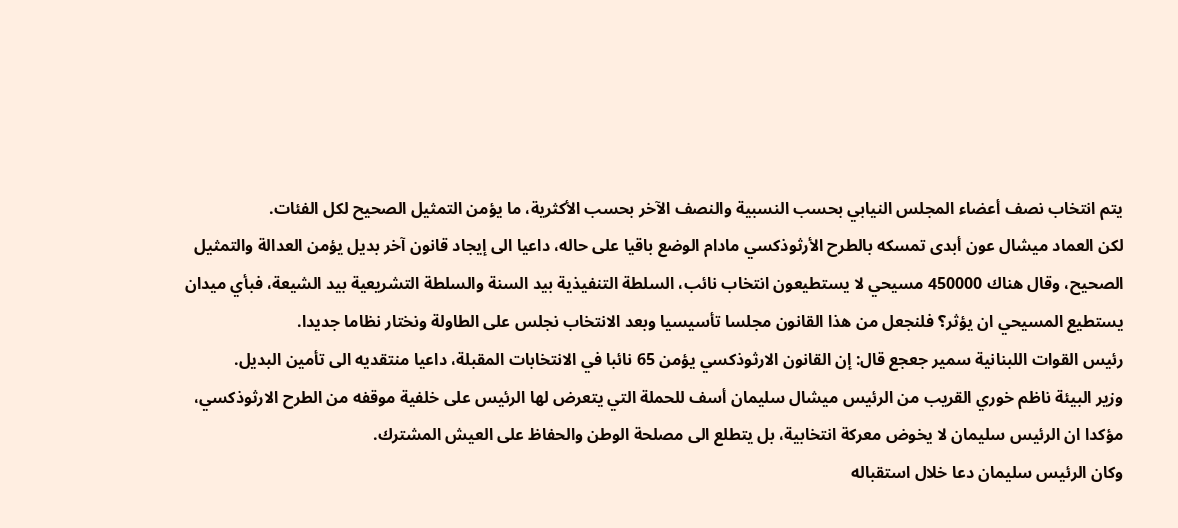يتم انتخاب نصف أعضاء المجلس النيابي بحسب النسبية والنصف الآخر بحسب الأكثرية، ما يؤمن التمثيل الصحيح لكل الفئات.
لكن العماد ميشال عون أبدى تمسكه بالطرح الأرثوذكسي مادام الوضع باقيا على حاله، داعيا الى إيجاد قانون آخر بديل يؤمن العدالة والتمثيل الصحيح، وقال هناك 450000 مسيحي لا يستطيعون انتخاب نائب، السلطة التنفيذية بيد السنة والسلطة التشريعية بيد الشيعة، فبأي ميدان يستطيع المسيحي ان يؤثر؟ فلنجعل من هذا القانون مجلسا تأسيسيا وبعد الانتخاب نجلس على الطاولة ونختار نظاما جديدا.
رئيس القوات اللبنانية سمير جعجع قال: إن القانون الارثوذكسي يؤمن 65 نائبا في الانتخابات المقبلة، داعيا منتقديه الى تأمين البديل.
وزير البيئة ناظم خوري القريب من الرئيس ميشال سليمان أسف للحملة التي يتعرض لها الرئيس على خلفية موقفه من الطرح الارثوذكسي، مؤكدا ان الرئيس سليمان لا يخوض معركة انتخابية، بل يتطلع الى مصلحة الوطن والحفاظ على العيش المشترك.
وكان الرئيس سليمان دعا خلال استقباله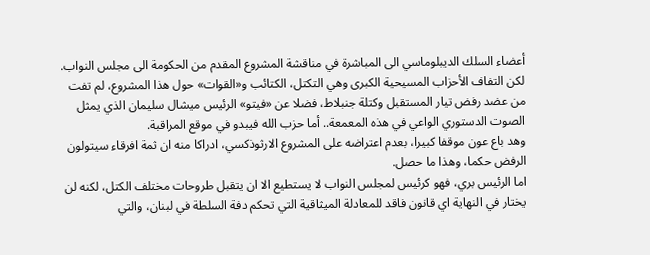أعضاء السلك الديبلوماسي الى المباشرة في مناقشة المشروع المقدم من الحكومة الى مجلس النواب.
لكن التفاف الأحزاب المسيحية الكبرى وهي التكتل، الكتائب و«القوات» حول هذا المشروع، لم تفت من عضد رفض تيار المستقبل وكتلة جنبلاط، فضلا عن «فيتو» الرئيس ميشال سليمان الذي يمثل الصوت الدستوري الواعي في هذه المعمعة.. أما حزب الله فيبدو في موقع المراقبة.
وهد باع عون موقفا كبيرا، بعدم اعتراضه على المشروع الارثوذكسي، ادراكا منه ان ثمة افرقاء سيتولون الرفض حكما، وهذا ما حصل.
اما الرئيس بري، فهو كرئيس لمجلس النواب لا يستطيع الا ان يتقبل طروحات مختلف الكتل، لكنه لن يختار في النهاية اي قانون فاقد للمعادلة الميثاقية التي تحكم دفة السلطة في لبنان، والتي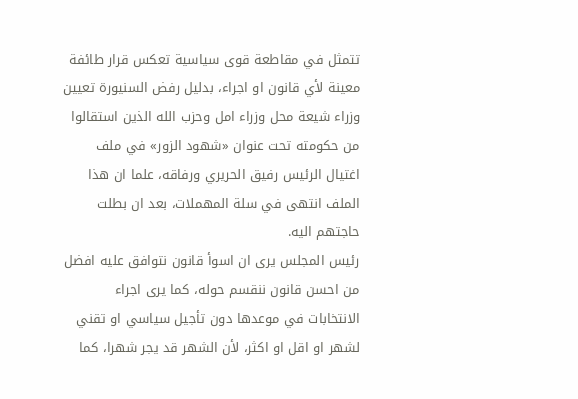تتمثل في مقاطعة قوى سياسية تعكس قرار طائفة معينة لأي قانون او اجراء، بدليل رفض السنيورة تعيين وزراء شيعة محل وزراء امل وحزب الله الذين استقالوا من حكومته تحت عنوان «شهود الزور» في ملف اغتيال الرئيس رفيق الحريري ورفاقه، علما ان هذا الملف انتهى في سلة المهملات، بعد ان بطلت حاجتهم اليه.
رئيس المجلس يرى ان اسوأ قانون نتوافق عليه افضل من احسن قانون ننقسم حوله، كما يرى اجراء الانتخابات في موعدها دون تأجيل سياسي او تقني لشهر او اقل او اكثر، لأن الشهر قد يجر شهرا، كما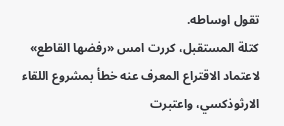تقول اوساطه.
كتلة المستقبل، كررت امس «رفضها القاطع» لاعتماد الاقتراع المعرف عنه خطأ بمشروع اللقاء الارثوذكسي، واعتبرت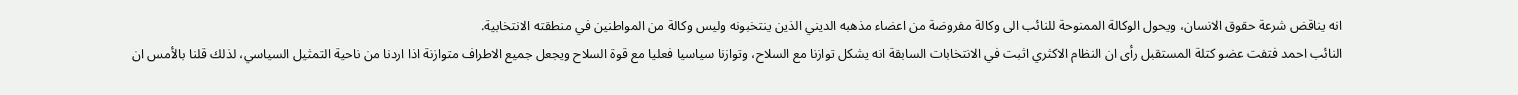انه يناقض شرعة حقوق الانسان، ويحول الوكالة الممنوحة للنائب الى وكالة مفروضة من اعضاء مذهبه الديني الذين ينتخبونه وليس وكالة من المواطنين في منطقته الانتخابية.
النائب احمد فتفت عضو كتلة المستقبل رأى ان النظام الاكثري اثبت في الانتخابات السابقة انه يشكل توازنا مع السلاح، وتوازنا سياسيا فعليا مع قوة السلاح ويجعل جميع الاطراف متوازنة اذا اردنا من ناحية التمثيل السياسي، لذلك قلنا بالأمس ان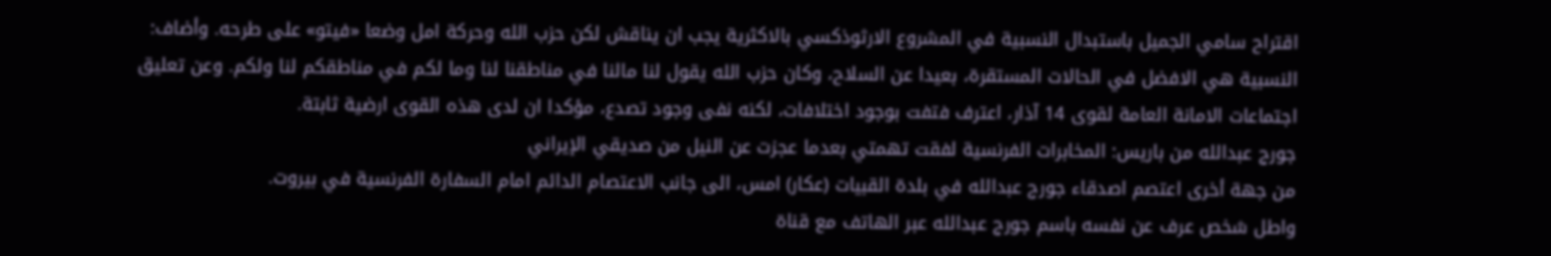اقتراح سامي الجميل باستبدال النسبية في المشروع الارثوذكسي بالاكثرية يجب ان يناقش لكن حزب الله وحركة امل وضعا «فيتو» على طرحه. وأضاف: النسبية هي الافضل في الحالات المستقرة، بعيدا عن السلاح، وكان حزب الله يقول لنا مالنا في مناطقنا لنا وما لكم في مناطقكم لنا ولكم. وعن تعليق اجتماعات الامانة العامة لقوى 14 آذار، اعترف فتفت بوجود اختلافات، لكنه نفى وجود تصدع، مؤكدا ان لدى هذه القوى ارضية ثابتة.
جورج عبدالله من باريس: المخابرات الفرنسية لفقت تهمتي بعدما عجزت عن النيل من صديقي الإيراني
من جهة أخرى اعتصم اصدقاء جورج عبدالله في بلدة القبيات (عكار) امس، الى جانب الاعتصام الدائم امام السفارة الفرنسية في بيروت.
واطل شخص عرف عن نفسه باسم جورج عبدالله عبر الهاتف مع قناة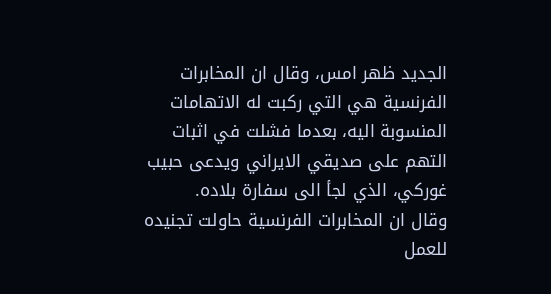الجديد ظهر امس، وقال ان المخابرات الفرنسية هي التي ركبت له الاتهامات المنسوبة اليه، بعدما فشلت في اثبات التهم على صديقي الايراني ويدعى حبيب غوركي، الذي لجأ الى سفارة بلاده.
وقال ان المخابرات الفرنسية حاولت تجنيده للعمل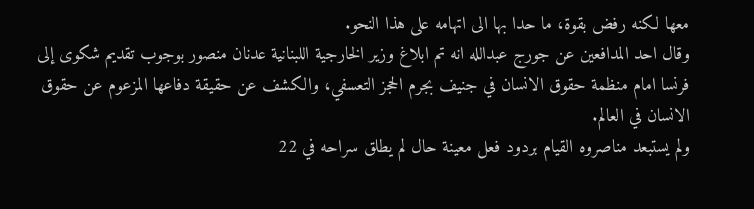معها لكنه رفض بقوة، ما حدا بها الى اتهامه على هذا النحو.
وقال احد المدافعين عن جورج عبدالله انه تم ابلاغ وزير الخارجية اللبنانية عدنان منصور بوجوب تقديم شكوى إلى فرنسا امام منظمة حقوق الانسان في جنيف بجرم الحجز التعسفي، والكشف عن حقيقة دفاعها المزعوم عن حقوق الانسان في العالم.
ولم يستبعد مناصروه القيام بردود فعل معينة حال لم يطلق سراحه في 22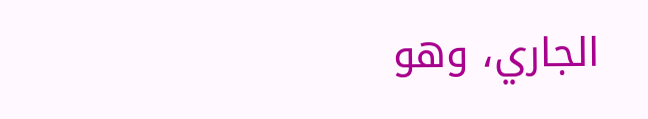الجاري، وهو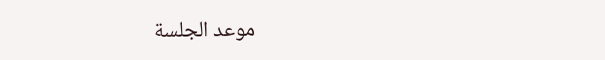موعد الجلسة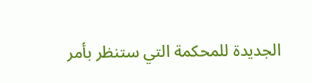الجديدة للمحكمة التي ستنظر بأمر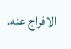الافراج عنه.